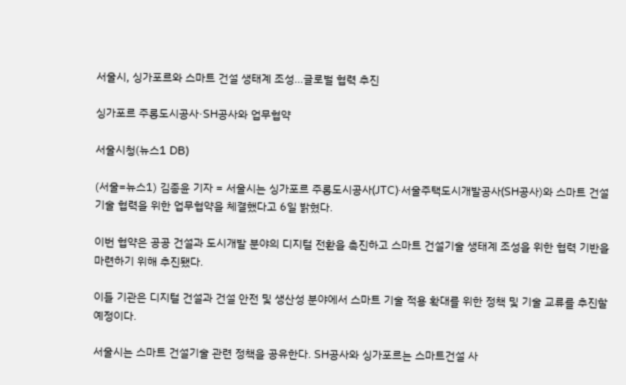서울시, 싱가포르와 스마트 건설 생태계 조성…글로벌 협력 추진

싱가포르 주롱도시공사·SH공사와 업무협약

서울시청(뉴스1 DB)

(서울=뉴스1) 김종윤 기자 = 서울시는 싱가포르 주롱도시공사(JTC)·서울주택도시개발공사(SH공사)와 스마트 건설기술 협력을 위한 업무협약을 체결했다고 6일 밝혔다.

이번 협약은 공공 건설과 도시개발 분야의 디지털 전환을 촉진하고 스마트 건설기술 생태계 조성을 위한 협력 기반을 마련하기 위해 추진됐다.

이들 기관은 디지털 건설과 건설 안전 및 생산성 분야에서 스마트 기술 적용 확대를 위한 정책 및 기술 교류를 추진할 예정이다.

서울시는 스마트 건설기술 관련 정책을 공유한다. SH공사와 싱가포르는 스마트건설 사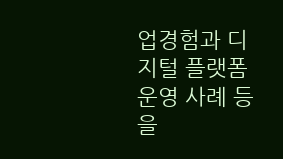업경험과 디지털 플랫폼 운영 사례 등을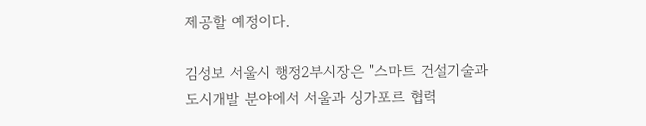제공할 예정이다.

김성보 서울시 행정2부시장은 "스마트 건설기술과 도시개발 분야에서 서울과 싱가포르 협력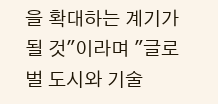을 확대하는 계기가 될 것"이라며 "글로벌 도시와 기술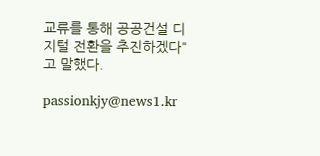교류를 통해 공공건설 디지털 전환을 추진하겠다"고 말했다.

passionkjy@news1.kr